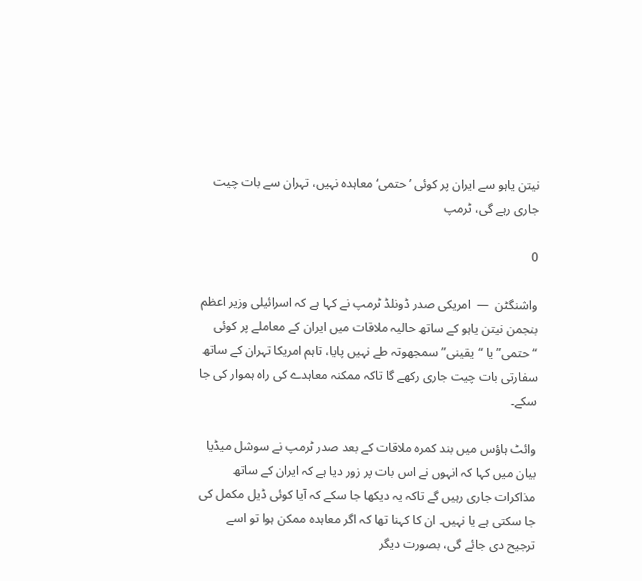نیتن یاہو سے ایران پر کوئی ’حتمی‘ معاہدہ نہیں، تہران سے بات چیت جاری رہے گی، ٹرمپ

0

واشنگٹن  —  امریکی صدر ڈونلڈ ٹرمپ نے کہا ہے کہ اسرائیلی وزیر اعظم بنجمن نیتن یاہو کے ساتھ حالیہ ملاقات میں ایران کے معاملے پر کوئی “حتمی” یا “یقینی” سمجھوتہ طے نہیں پایا، تاہم امریکا تہران کے ساتھ سفارتی بات چیت جاری رکھے گا تاکہ ممکنہ معاہدے کی راہ ہموار کی جا سکے۔

وائٹ ہاؤس میں بند کمرہ ملاقات کے بعد صدر ٹرمپ نے سوشل میڈیا بیان میں کہا کہ انہوں نے اس بات پر زور دیا ہے کہ ایران کے ساتھ مذاکرات جاری رہیں گے تاکہ یہ دیکھا جا سکے کہ آیا کوئی ڈیل مکمل کی جا سکتی ہے یا نہیں۔ ان کا کہنا تھا کہ اگر معاہدہ ممکن ہوا تو اسے ترجیح دی جائے گی، بصورت دیگر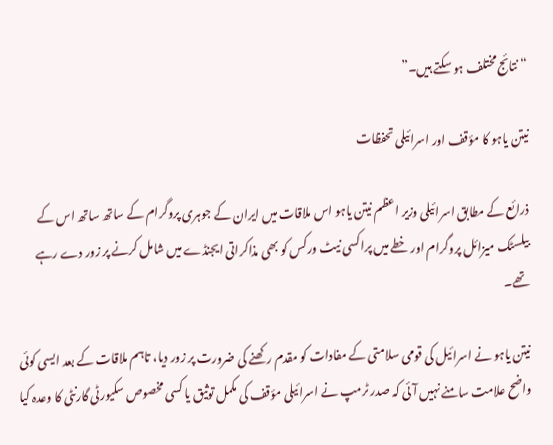“نتائج مختلف ہو سکتے ہیں۔”

نیتن یاہو کا مؤقف اور اسرائیلی تحفظات

ذرائع کے مطابق اسرائیلی وزیر اعظم نیتن یاہو اس ملاقات میں ایران کے جوہری پروگرام کے ساتھ ساتھ اس کے بیلسٹک میزائل پروگرام اور خطے میں پراکسی نیٹ ورکس کو بھی مذاکراتی ایجنڈے میں شامل کرنے پر زور دے رہے تھے۔

نیتن یاہو نے اسرائیل کی قومی سلامتی کے مفادات کو مقدم رکھنے کی ضرورت پر زور دیا، تاہم ملاقات کے بعد ایسی کوئی واضح علامت سامنے نہیں آئی کہ صدر ٹرمپ نے اسرائیلی مؤقف کی مکمل توثیق یا کسی مخصوص سکیورٹی گارنٹی کا وعدہ کیا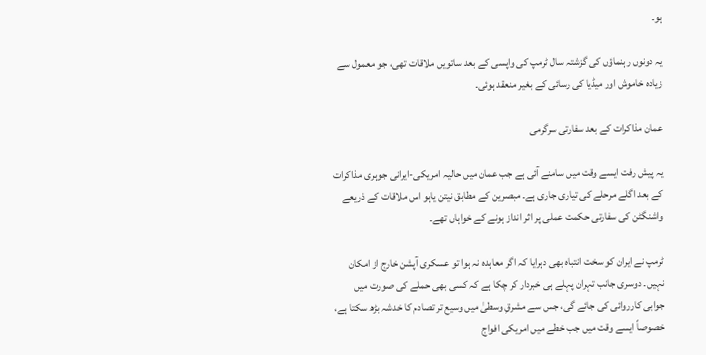ہو۔

یہ دونوں رہنماؤں کی گزشتہ سال ٹرمپ کی واپسی کے بعد ساتویں ملاقات تھی، جو معمول سے زیادہ خاموش اور میڈیا کی رسائی کے بغیر منعقد ہوئی۔

عمان مذاکرات کے بعد سفارتی سرگرمی

یہ پیش رفت ایسے وقت میں سامنے آئی ہے جب عمان میں حالیہ امریکی-ایرانی جوہری مذاکرات کے بعد اگلے مرحلے کی تیاری جاری ہے۔ مبصرین کے مطابق نیتن یاہو اس ملاقات کے ذریعے واشنگٹن کی سفارتی حکمت عملی پر اثر انداز ہونے کے خواہاں تھے۔

ٹرمپ نے ایران کو سخت انتباہ بھی دہرایا کہ اگر معاہدہ نہ ہوا تو عسکری آپشن خارج از امکان نہیں۔ دوسری جانب تہران پہلے ہی خبردار کر چکا ہے کہ کسی بھی حملے کی صورت میں جوابی کارروائی کی جائے گی، جس سے مشرقِ وسطیٰ میں وسیع تر تصادم کا خدشہ بڑھ سکتا ہے، خصوصاً ایسے وقت میں جب خطے میں امریکی افواج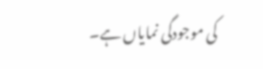کی موجودگی نمایاں ہے۔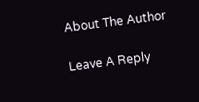About The Author

Leave A Reply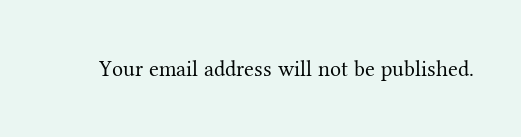Your email address will not be published.